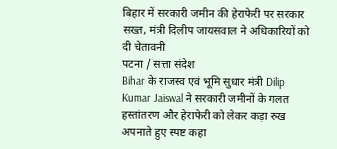बिहार में सरकारी जमीन की हेराफेरी पर सरकार सख्त, मंत्री दिलीप जायसवाल ने अधिकारियों को दी चेतावनी
पटना / सत्ता संदेश
Bihar के राजस्व एवं भूमि सुधार मंत्री Dilip Kumar Jaiswal ने सरकारी जमीनों के गलत हस्तांतरण और हेराफेरी को लेकर कड़ा रुख अपनाते हुए स्पष्ट कहा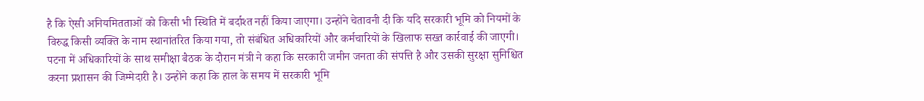है कि ऐसी अनियमितताओं को किसी भी स्थिति में बर्दाश्त नहीं किया जाएगा। उन्होंने चेतावनी दी कि यदि सरकारी भूमि को नियमों के विरुद्ध किसी व्यक्ति के नाम स्थानांतरित किया गया, तो संबंधित अधिकारियों और कर्मचारियों के खिलाफ सख्त कार्रवाई की जाएगी।
पटना में अधिकारियों के साथ समीक्षा बैठक के दौरान मंत्री ने कहा कि सरकारी जमीन जनता की संपत्ति है और उसकी सुरक्षा सुनिश्चित करना प्रशासन की जिम्मेदारी है। उन्होंने कहा कि हाल के समय में सरकारी भूमि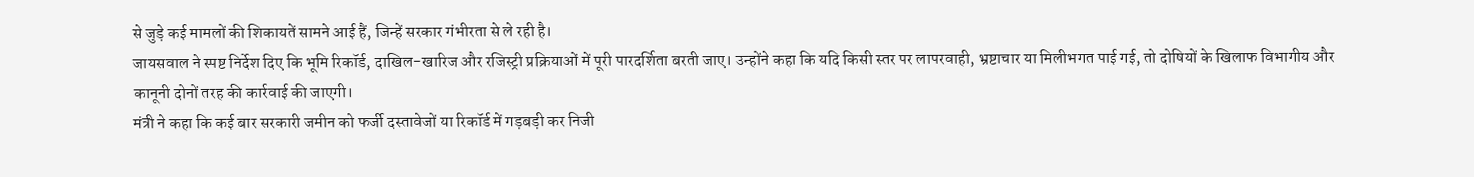से जुड़े कई मामलों की शिकायतें सामने आई हैं, जिन्हें सरकार गंभीरता से ले रही है।
जायसवाल ने स्पष्ट निर्देश दिए कि भूमि रिकॉर्ड, दाखिल-खारिज और रजिस्ट्री प्रक्रियाओं में पूरी पारदर्शिता बरती जाए। उन्होंने कहा कि यदि किसी स्तर पर लापरवाही, भ्रष्टाचार या मिलीभगत पाई गई, तो दोषियों के खिलाफ विभागीय और कानूनी दोनों तरह की कार्रवाई की जाएगी।
मंत्री ने कहा कि कई बार सरकारी जमीन को फर्जी दस्तावेजों या रिकॉर्ड में गड़बड़ी कर निजी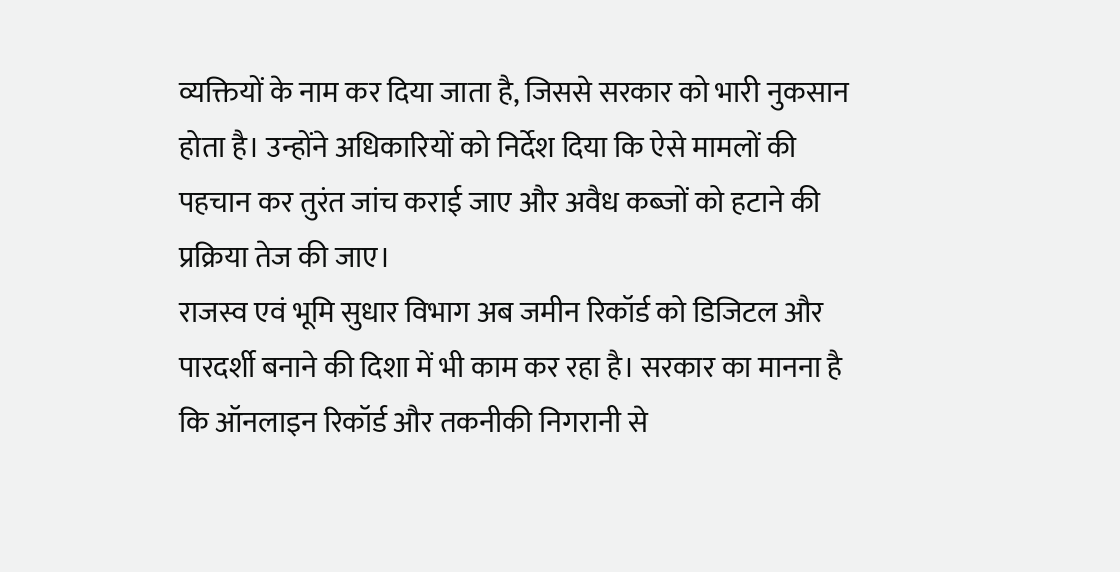व्यक्तियों के नाम कर दिया जाता है, जिससे सरकार को भारी नुकसान होता है। उन्होंने अधिकारियों को निर्देश दिया कि ऐसे मामलों की पहचान कर तुरंत जांच कराई जाए और अवैध कब्जों को हटाने की प्रक्रिया तेज की जाए।
राजस्व एवं भूमि सुधार विभाग अब जमीन रिकॉर्ड को डिजिटल और पारदर्शी बनाने की दिशा में भी काम कर रहा है। सरकार का मानना है कि ऑनलाइन रिकॉर्ड और तकनीकी निगरानी से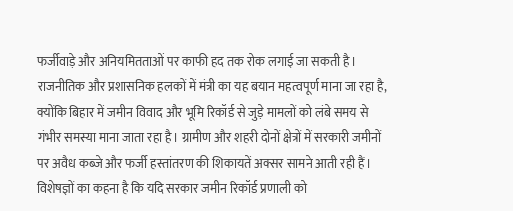फर्जीवाड़े और अनियमितताओं पर काफी हद तक रोक लगाई जा सकती है।
राजनीतिक और प्रशासनिक हलकों में मंत्री का यह बयान महत्वपूर्ण माना जा रहा है, क्योंकि बिहार में जमीन विवाद और भूमि रिकॉर्ड से जुड़े मामलों को लंबे समय से गंभीर समस्या माना जाता रहा है। ग्रामीण और शहरी दोनों क्षेत्रों में सरकारी जमीनों पर अवैध कब्जे और फर्जी हस्तांतरण की शिकायतें अक्सर सामने आती रही हैं।
विशेषज्ञों का कहना है कि यदि सरकार जमीन रिकॉर्ड प्रणाली को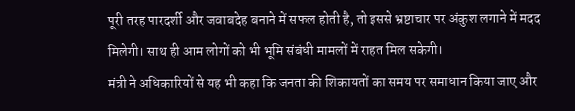पूरी तरह पारदर्शी और जवाबदेह बनाने में सफल होती है, तो इससे भ्रष्टाचार पर अंकुश लगाने में मदद मिलेगी। साथ ही आम लोगों को भी भूमि संबंधी मामलों में राहत मिल सकेगी।
मंत्री ने अधिकारियों से यह भी कहा कि जनता की शिकायतों का समय पर समाधान किया जाए और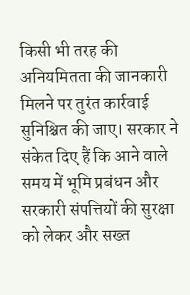किसी भी तरह की अनियमितता की जानकारी मिलने पर तुरंत कार्रवाई सुनिश्चित की जाए। सरकार ने संकेत दिए हैं कि आने वाले समय में भूमि प्रबंधन और सरकारी संपत्तियों की सुरक्षा को लेकर और सख्त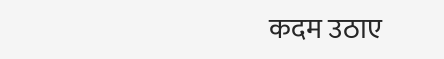कदम उठाए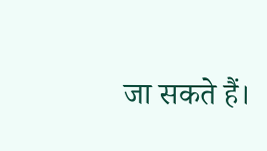जा सकते हैं।